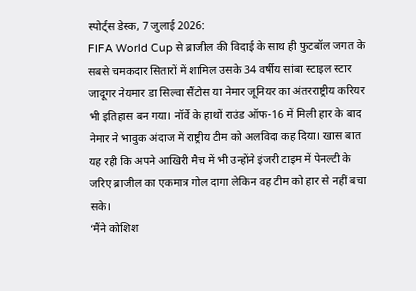स्पोर्ट्स डेस्क, 7 जुलाई 2026:
FIFA World Cup से ब्राजील की विदाई के साथ ही फुटबॉल जगत के सबसे चमकदार सितारों में शामिल उसके 34 वर्षीय सांबा स्टाइल स्टार जादूगर नेयमार डा सिल्वा सैंटोस या नेमार जूनियर का अंतरराष्ट्रीय करियर भी इतिहास बन गया। नॉर्वे के हाथों राउंड ऑफ-16 में मिली हार के बाद नेमार ने भावुक अंदाज में राष्ट्रीय टीम को अलविदा कह दिया। खास बात यह रही कि अपने आखिरी मैच में भी उन्होंने इंजरी टाइम में पेनल्टी के जरिए ब्राजील का एकमात्र गोल दागा लेकिन वह टीम को हार से नहीं बचा सके।
‘मैंने कोशिश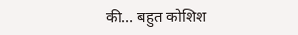की… बहुत कोशिश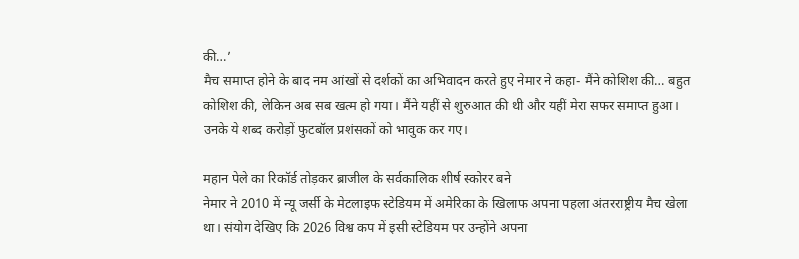की…’
मैच समाप्त होने के बाद नम आंखों से दर्शकों का अभिवादन करते हुए नेमार ने कहा- मैंने कोशिश की… बहुत कोशिश की, लेकिन अब सब खत्म हो गया। मैंने यहीं से शुरुआत की थी और यहीं मेरा सफर समाप्त हुआ। उनके ये शब्द करोड़ों फुटबॉल प्रशंसकों को भावुक कर गए।

महान पेले का रिकॉर्ड तोड़कर ब्राजील के सर्वकालिक शीर्ष स्कोरर बने
नेमार ने 2010 में न्यू जर्सी के मेटलाइफ स्टेडियम में अमेरिका के खिलाफ अपना पहला अंतरराष्ट्रीय मैच खेला था। संयोग देखिए कि 2026 विश्व कप में इसी स्टेडियम पर उन्होंने अपना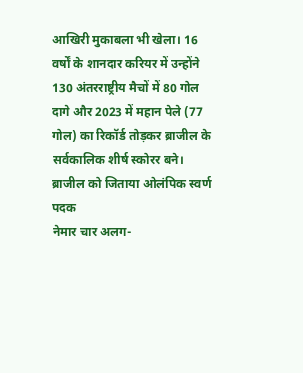आखिरी मुकाबला भी खेला। 16 वर्षों के शानदार करियर में उन्होंने 130 अंतरराष्ट्रीय मैचों में 80 गोल दागे और 2023 में महान पेले (77 गोल) का रिकॉर्ड तोड़कर ब्राजील के सर्वकालिक शीर्ष स्कोरर बने।
ब्राजील को जिताया ओलंपिक स्वर्ण पदक
नेमार चार अलग-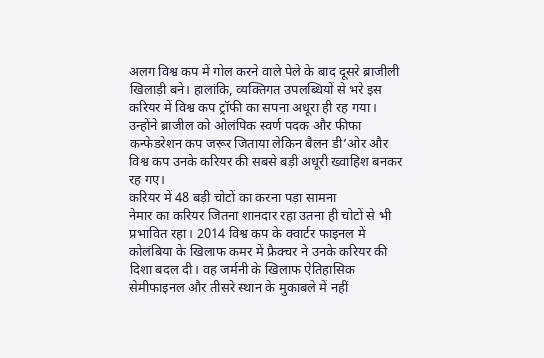अलग विश्व कप में गोल करने वाले पेले के बाद दूसरे ब्राजीली खिलाड़ी बने। हालांकि, व्यक्तिगत उपलब्धियों से भरे इस करियर में विश्व कप ट्रॉफी का सपना अधूरा ही रह गया। उन्होंने ब्राजील को ओलंपिक स्वर्ण पदक और फीफा कन्फेडरेशन कप जरूर जिताया लेकिन बैलन डी’ओर और विश्व कप उनके करियर की सबसे बड़ी अधूरी ख्वाहिश बनकर रह गए।
करियर में 48 बड़ी चोटों का करना पड़ा सामना
नेमार का करियर जितना शानदार रहा उतना ही चोटों से भी प्रभावित रहा। 2014 विश्व कप के क्वार्टर फाइनल में कोलंबिया के खिलाफ कमर में फ्रैक्चर ने उनके करियर की दिशा बदल दी। वह जर्मनी के खिलाफ ऐतिहासिक सेमीफाइनल और तीसरे स्थान के मुकाबले में नहीं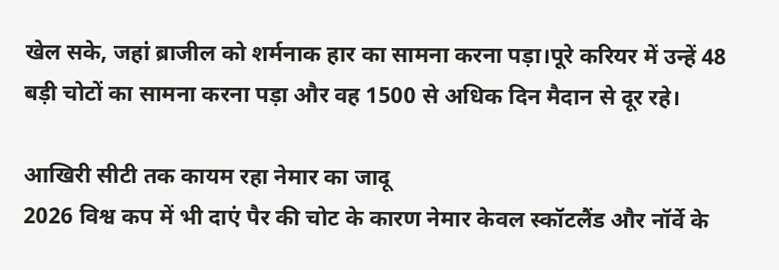खेल सके, जहां ब्राजील को शर्मनाक हार का सामना करना पड़ा।पूरे करियर में उन्हें 48 बड़ी चोटों का सामना करना पड़ा और वह 1500 से अधिक दिन मैदान से दूर रहे।

आखिरी सीटी तक कायम रहा नेमार का जादू
2026 विश्व कप में भी दाएं पैर की चोट के कारण नेमार केवल स्कॉटलैंड और नॉर्वे के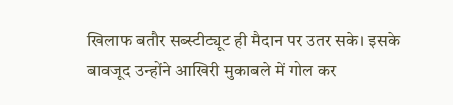खिलाफ बतौर सब्स्टीट्यूट ही मैदान पर उतर सके। इसके बावजूद उन्होंने आखिरी मुकाबले में गोल कर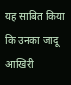यह साबित किया कि उनका जादू आखिरी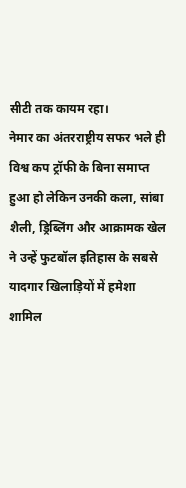सीटी तक कायम रहा।
नेमार का अंतरराष्ट्रीय सफर भले ही विश्व कप ट्रॉफी के बिना समाप्त हुआ हो लेकिन उनकी कला, सांबा शैली, ड्रिब्लिंग और आक्रामक खेल ने उन्हें फुटबॉल इतिहास के सबसे यादगार खिलाड़ियों में हमेशा शामिल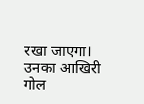रखा जाएगा। उनका आखिरी गोल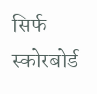सिर्फ स्कोरबोर्ड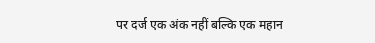पर दर्ज एक अंक नहीं बल्कि एक महान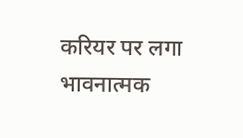करियर पर लगा भावनात्मक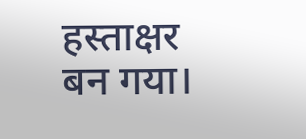हस्ताक्षर बन गया।